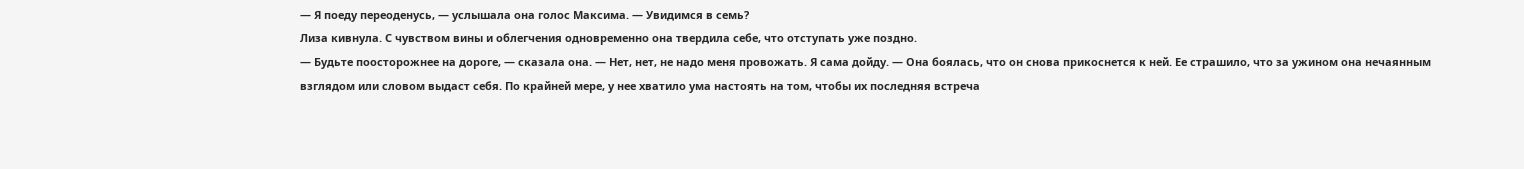— Я поеду переоденусь, — услышала она голос Максима. — Увидимся в семь?
Лиза кивнула. С чувством вины и облегчения одновременно она твердила себе, что отступать уже поздно.
— Будьте поосторожнее на дороге, — сказала она. — Нет, нет, не надо меня провожать. Я сама дойду. — Она боялась, что он снова прикоснется к ней. Ее страшило, что за ужином она нечаянным взглядом или словом выдаст себя. По крайней мере, у нее хватило ума настоять на том, чтобы их последняя встреча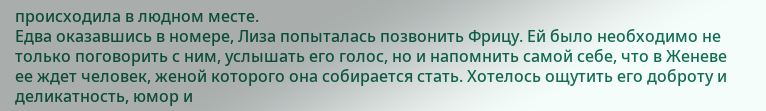происходила в людном месте.
Едва оказавшись в номере, Лиза попыталась позвонить Фрицу. Ей было необходимо не только поговорить с ним, услышать его голос, но и напомнить самой себе, что в Женеве ее ждет человек, женой которого она собирается стать. Хотелось ощутить его доброту и деликатность, юмор и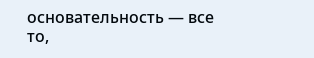основательность — все то,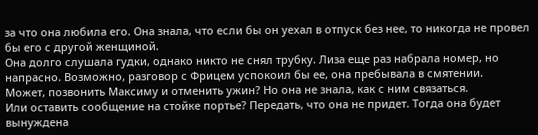за что она любила его. Она знала, что если бы он уехал в отпуск без нее, то никогда не провел бы его с другой женщиной.
Она долго слушала гудки, однако никто не снял трубку. Лиза еще раз набрала номер, но напрасно. Возможно, разговор с Фрицем успокоил бы ее, она пребывала в смятении.
Может, позвонить Максиму и отменить ужин? Но она не знала, как с ним связаться.
Или оставить сообщение на стойке портье? Передать, что она не придет. Тогда она будет вынуждена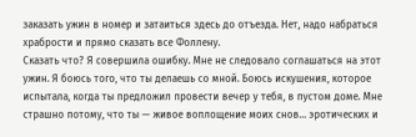заказать ужин в номер и затаиться здесь до отъезда. Нет, надо набраться храбрости и прямо сказать все Фоллену.
Сказать что? Я совершила ошибку. Мне не следовало соглашаться на этот ужин. Я боюсь того, что ты делаешь со мной. Боюсь искушения, которое испытала, когда ты предложил провести вечер у тебя, в пустом доме. Мне страшно потому, что ты — живое воплощение моих снов… эротических и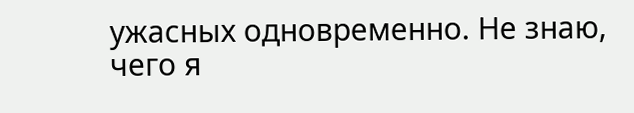ужасных одновременно. Не знаю, чего я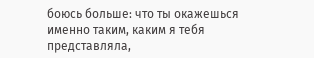боюсь больше: что ты окажешься именно таким, каким я тебя представляла,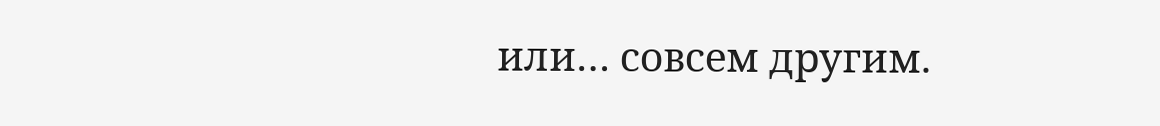или… совсем другим.